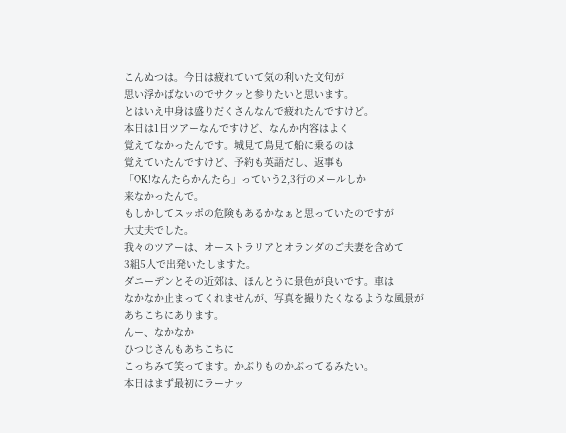こんぬつは。今日は疲れていて気の利いた文句が
思い浮かばないのでサクッと参りたいと思います。
とはいえ中身は盛りだくさんなんで疲れたんですけど。
本日は1日ツアーなんですけど、なんか内容はよく
覚えてなかったんです。城見て鳥見て船に乗るのは
覚えていたんですけど、予約も英語だし、返事も
「OK!なんたらかんたら」っていう2,3行のメールしか
来なかったんで。
もしかしてスッポの危険もあるかなぁと思っていたのですが
大丈夫でした。
我々のツアーは、オーストラリアとオランダのご夫妻を含めて
3組5人で出発いたしますた。
ダニーデンとその近郊は、ほんとうに景色が良いです。車は
なかなか止まってくれませんが、写真を撮りたくなるような風景が
あちこちにあります。
んー、なかなか
ひつじさんもあちこちに
こっちみて笑ってます。かぶりものかぶってるみたい。
本日はまず最初にラーナッ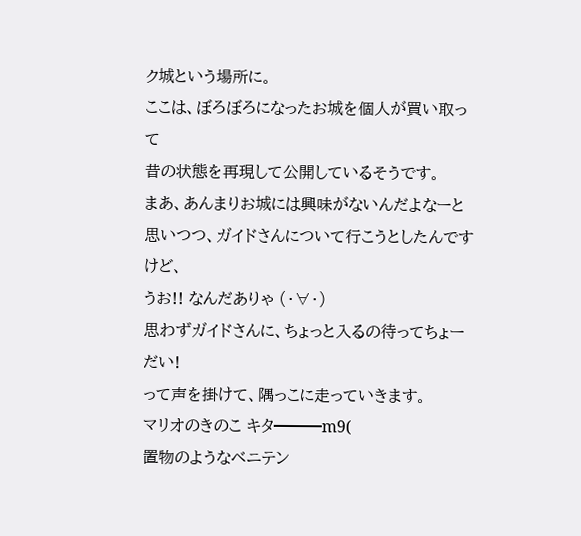ク城という場所に。
ここは、ぼろぼろになったお城を個人が買い取って
昔の状態を再現して公開しているそうです。
まあ、あんまりお城には興味がないんだよなーと
思いつつ、ガイドさんについて行こうとしたんですけど、
うお!! なんだありゃ (・∀・)
思わずガイドさんに、ちょっと入るの待ってちょーだい!
って声を掛けて、隅っこに走っていきます。
マリオのきのこ キタ━━━m9(
置物のようなベニテン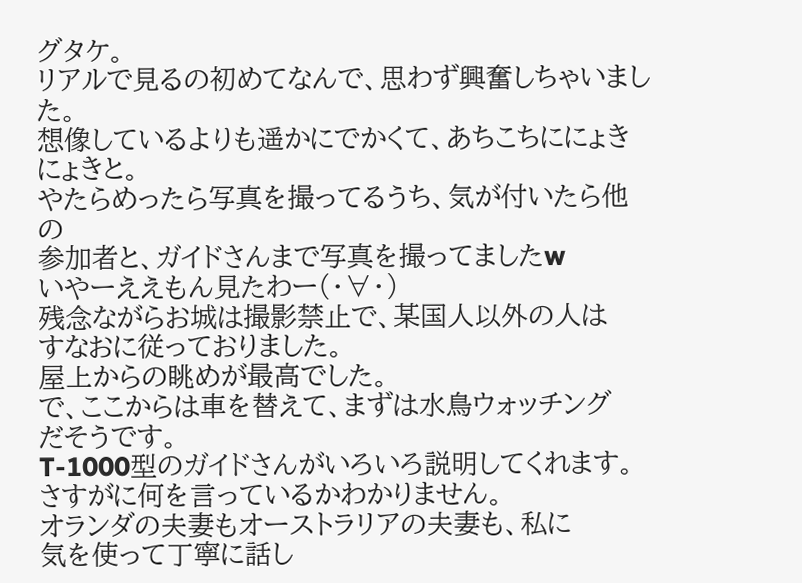グタケ。
リアルで見るの初めてなんで、思わず興奮しちゃいました。
想像しているよりも遥かにでかくて、あちこちににょきにょきと。
やたらめったら写真を撮ってるうち、気が付いたら他の
参加者と、ガイドさんまで写真を撮ってましたw
いやーええもん見たわー(・∀・)
残念ながらお城は撮影禁止で、某国人以外の人は
すなおに従っておりました。
屋上からの眺めが最高でした。
で、ここからは車を替えて、まずは水鳥ウォッチング
だそうです。
T-1000型のガイドさんがいろいろ説明してくれます。
さすがに何を言っているかわかりません。
オランダの夫妻もオーストラリアの夫妻も、私に
気を使って丁寧に話し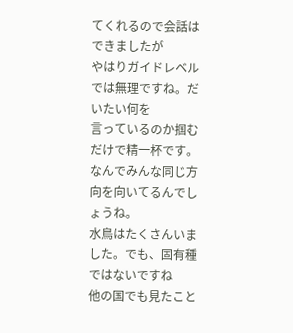てくれるので会話はできましたが
やはりガイドレベルでは無理ですね。だいたい何を
言っているのか掴むだけで精一杯です。
なんでみんな同じ方向を向いてるんでしょうね。
水鳥はたくさんいました。でも、固有種ではないですね
他の国でも見たこと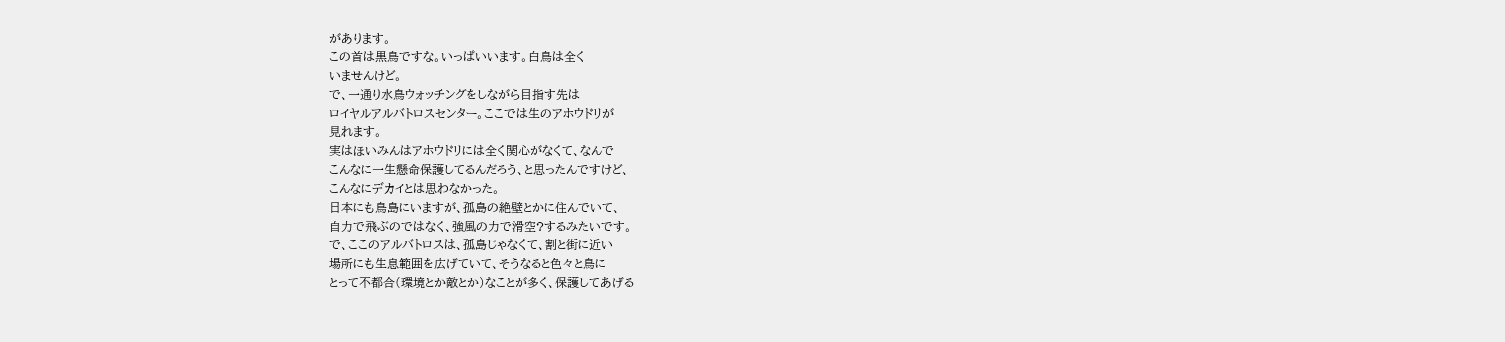があります。
この首は黒鳥ですな。いっぱいいます。白鳥は全く
いませんけど。
で、一通り水鳥ウォッチングをしながら目指す先は
ロイヤルアルバトロスセンター。ここでは生のアホウドリが
見れます。
実はほいみんはアホウドリには全く関心がなくて、なんで
こんなに一生懸命保護してるんだろう、と思ったんですけど、
こんなにデカイとは思わなかった。
日本にも鳥島にいますが、孤島の絶壁とかに住んでいて、
自力で飛ぶのではなく、強風の力で滑空?するみたいです。
で、ここのアルバトロスは、孤島じゃなくて、割と街に近い
場所にも生息範囲を広げていて、そうなると色々と鳥に
とって不都合(環境とか敵とか)なことが多く、保護してあげる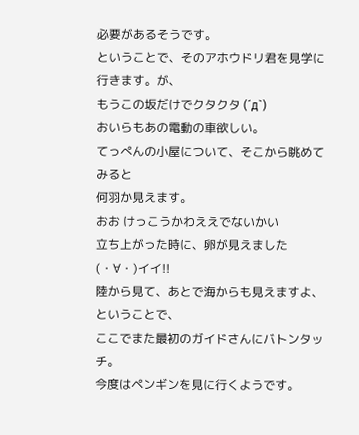必要があるそうです。
ということで、そのアホウドリ君を見学に行きます。が、
もうこの坂だけでクタクタ (´д`)
おいらもあの電動の車欲しい。
てっぺんの小屋について、そこから眺めてみると
何羽か見えます。
おお けっこうかわええでないかい
立ち上がった時に、卵が見えました (・∀・)イイ!!
陸から見て、あとで海からも見えますよ、ということで、
ここでまた最初のガイドさんにバトンタッチ。
今度はペンギンを見に行くようです。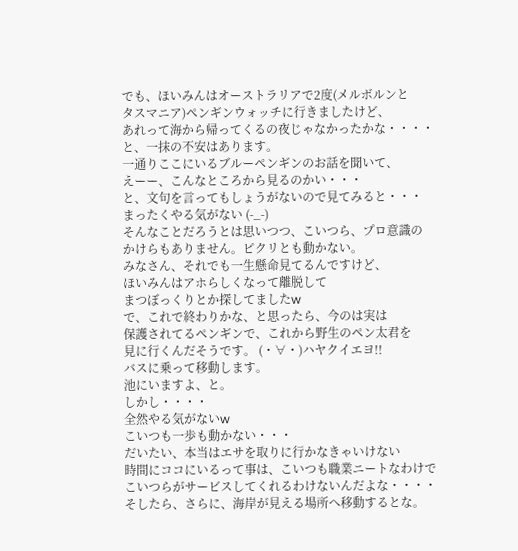でも、ほいみんはオーストラリアで2度(メルボルンと
タスマニア)ペンギンウォッチに行きましたけど、
あれって海から帰ってくるの夜じゃなかったかな・・・・
と、一抹の不安はあります。
一通りここにいるブルーペンギンのお話を聞いて、
えーー、こんなところから見るのかい・・・
と、文句を言ってもしょうがないので見てみると・・・
まったくやる気がない (-_-)
そんなことだろうとは思いつつ、こいつら、プロ意識の
かけらもありません。ピクリとも動かない。
みなさん、それでも一生懸命見てるんですけど、
ほいみんはアホらしくなって離脱して
まつぼっくりとか探してましたw
で、これで終わりかな、と思ったら、今のは実は
保護されてるペンギンで、これから野生のペン太君を
見に行くんだそうです。 (・∀・)ハヤクイエヨ!!
バスに乗って移動します。
池にいますよ、と。
しかし・・・・
全然やる気がないw
こいつも一歩も動かない・・・
だいたい、本当はエサを取りに行かなきゃいけない
時間にココにいるって事は、こいつも職業ニートなわけで
こいつらがサービスしてくれるわけないんだよな・・・・
そしたら、さらに、海岸が見える場所へ移動するとな。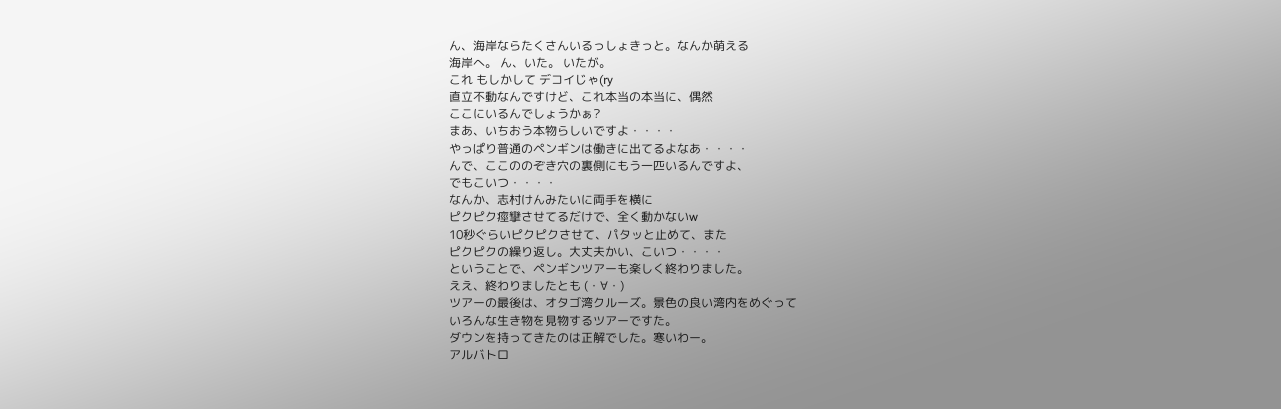ん、海岸ならたくさんいるっしょきっと。なんか萌える
海岸へ。 ん、いた。 いたが。
これ もしかして デコイじゃ(ry
直立不動なんですけど、これ本当の本当に、偶然
ここにいるんでしょうかぁ?
まあ、いちおう本物らしいですよ・・・・
やっぱり普通のペンギンは働きに出てるよなあ・・・・
んで、ここののぞき穴の裏側にもう一匹いるんですよ、
でもこいつ・・・・
なんか、志村けんみたいに両手を横に
ピクピク痙攣させてるだけで、全く動かないw
10秒ぐらいピクピクさせて、パタッと止めて、また
ピクピクの繰り返し。大丈夫かい、こいつ・・・・
ということで、ペンギンツアーも楽しく終わりました。
ええ、終わりましたとも (・∀・)
ツアーの最後は、オタゴ湾クルーズ。景色の良い湾内をめぐって
いろんな生き物を見物するツアーですた。
ダウンを持ってきたのは正解でした。寒いわー。
アルバトロ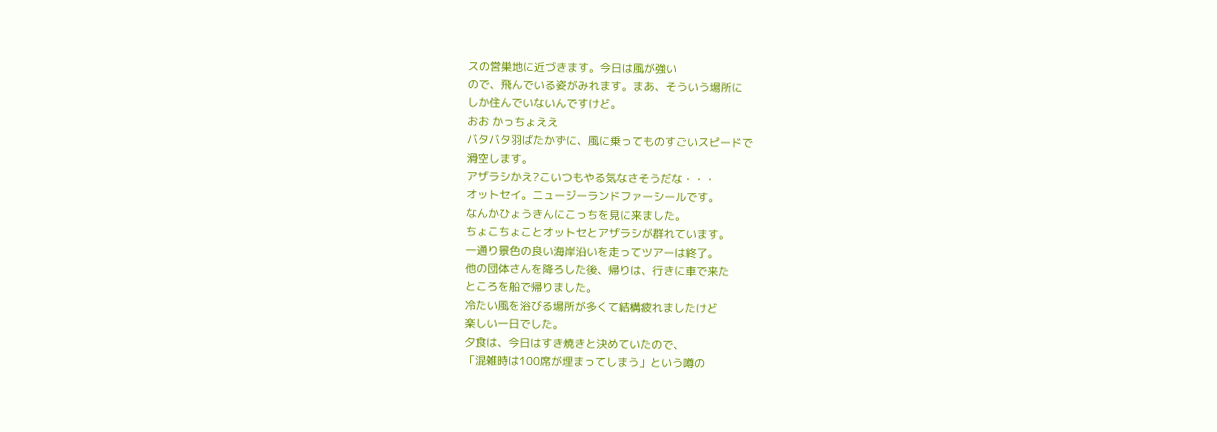スの営巣地に近づきます。今日は風が強い
ので、飛んでいる姿がみれます。まあ、そういう場所に
しか住んでいないんですけど。
おお かっちょええ
バタバタ羽ばたかずに、風に乗ってものすごいスピードで
滑空します。
アザラシかえ?こいつもやる気なさそうだな・・・
オットセイ。ニュージーランドファーシールです。
なんかひょうきんにこっちを見に来ました。
ちょこちょことオットセとアザラシが群れています。
一通り景色の良い海岸沿いを走ってツアーは終了。
他の団体さんを降ろした後、帰りは、行きに車で来た
ところを船で帰りました。
冷たい風を浴びる場所が多くて結構疲れましたけど
楽しい一日でした。
夕食は、今日はすき焼きと決めていたので、
「混雑時は100席が埋まってしまう」という噂の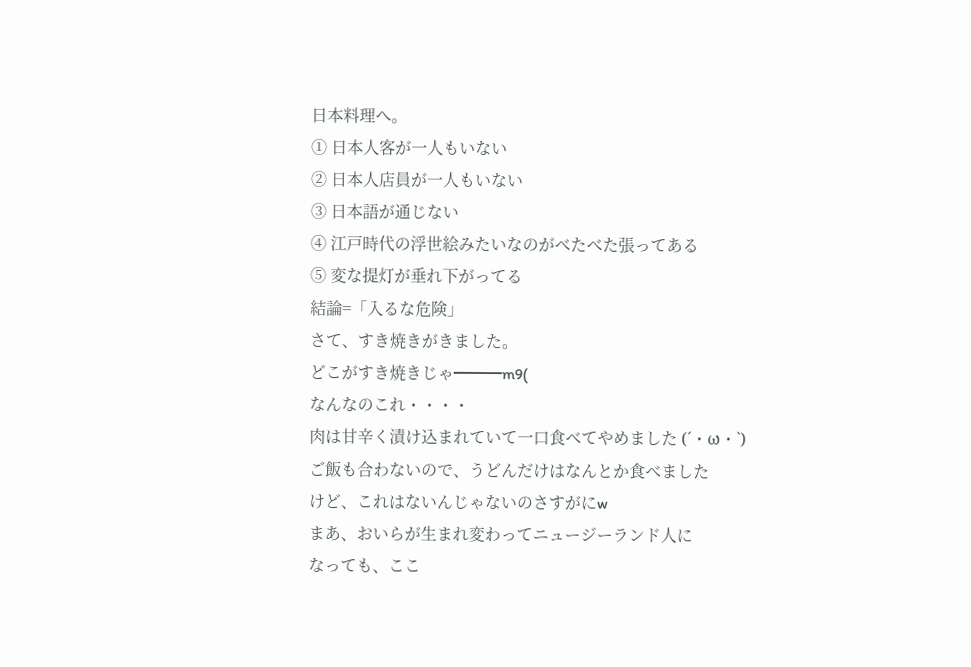日本料理へ。
① 日本人客が一人もいない
② 日本人店員が一人もいない
③ 日本語が通じない
④ 江戸時代の浮世絵みたいなのがべたべた張ってある
⑤ 変な提灯が垂れ下がってる
結論=「入るな危険」
さて、すき焼きがきました。
どこがすき焼きじゃ━━━m9(
なんなのこれ・・・・
肉は甘辛く漬け込まれていて一口食べてやめました (´・ω・`)
ご飯も合わないので、うどんだけはなんとか食べました
けど、これはないんじゃないのさすがにw
まあ、おいらが生まれ変わってニュージーランド人に
なっても、ここ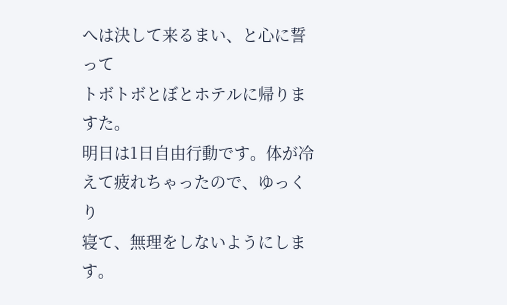へは決して来るまい、と心に誓って
トボトボとぼとホテルに帰りますた。
明日は1日自由行動です。体が冷えて疲れちゃったので、ゆっくり
寝て、無理をしないようにします。